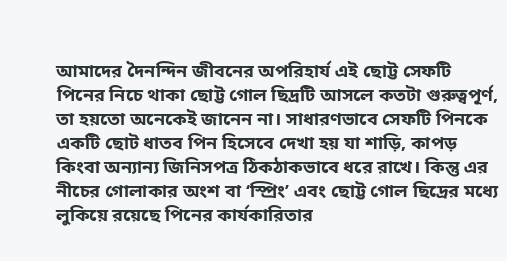আমাদের দৈনন্দিন জীবনের অপরিহার্য এই ছোট্ট সেফটি পিনের নিচে থাকা ছোট্ট গোল ছিদ্রটি আসলে কতটা গুরুত্বপূর্ণ, তা হয়তো অনেকেই জানেন না। সাধারণভাবে সেফটি পিনকে একটি ছোট ধাতব পিন হিসেবে দেখা হয় যা শাড়ি, কাপড় কিংবা অন্যান্য জিনিসপত্র ঠিকঠাকভাবে ধরে রাখে। কিন্তু এর নীচের গোলাকার অংশ বা ‘স্প্রিং’ এবং ছোট্ট গোল ছিদ্রের মধ্যে লুকিয়ে রয়েছে পিনের কার্যকারিতার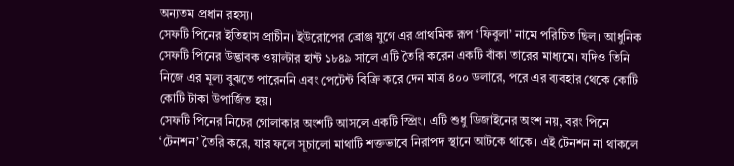অন্যতম প্রধান রহস্য।
সেফটি পিনের ইতিহাস প্রাচীন। ইউরোপের ব্রোঞ্জ যুগে এর প্রাথমিক রূপ ‘ফিবুলা’ নামে পরিচিত ছিল। আধুনিক সেফটি পিনের উদ্ভাবক ওয়াল্টার হান্ট ১৮৪৯ সালে এটি তৈরি করেন একটি বাঁকা তারের মাধ্যমে। যদিও তিনি নিজে এর মূল্য বুঝতে পারেননি এবং পেটেন্ট বিক্রি করে দেন মাত্র ৪০০ ডলারে, পরে এর ব্যবহার থেকে কোটি কোটি টাকা উপার্জিত হয়।
সেফটি পিনের নিচের গোলাকার অংশটি আসলে একটি স্প্রিং। এটি শুধু ডিজাইনের অংশ নয়, বরং পিনে ‘টেনশন’ তৈরি করে, যার ফলে সূচালো মাথাটি শক্তভাবে নিরাপদ স্থানে আটকে থাকে। এই টেনশন না থাকলে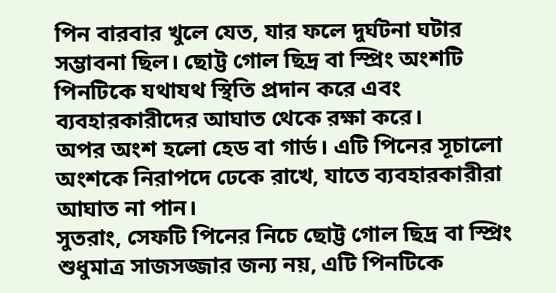পিন বারবার খুলে যেত, যার ফলে দুর্ঘটনা ঘটার সম্ভাবনা ছিল। ছোট্ট গোল ছিদ্র বা স্প্রিং অংশটি পিনটিকে যথাযথ স্থিতি প্রদান করে এবং ব্যবহারকারীদের আঘাত থেকে রক্ষা করে।
অপর অংশ হলো হেড বা গার্ড। এটি পিনের সূচালো অংশকে নিরাপদে ঢেকে রাখে, যাতে ব্যবহারকারীরা আঘাত না পান।
সুতরাং, সেফটি পিনের নিচে ছোট্ট গোল ছিদ্র বা স্প্রিং শুধুমাত্র সাজসজ্জার জন্য নয়, এটি পিনটিকে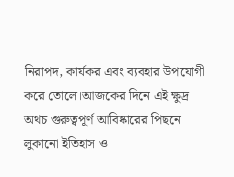নিরাপদ, কার্যকর এবং ব্যবহার উপযোগী করে তোলে।আজকের দিনে এই ক্ষুদ্র অথচ গুরুত্বপূর্ণ আবিষ্কারের পিছনে লুকানো ইতিহাস ও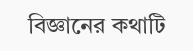বিজ্ঞানের কথাটি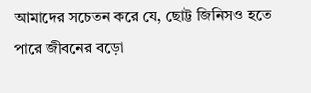আমাদের সচেতন করে যে, ছোট্ট জিনিসও হতে পারে জীবনের বড়ো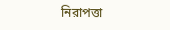নিরাপত্তা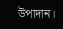উপাদান।